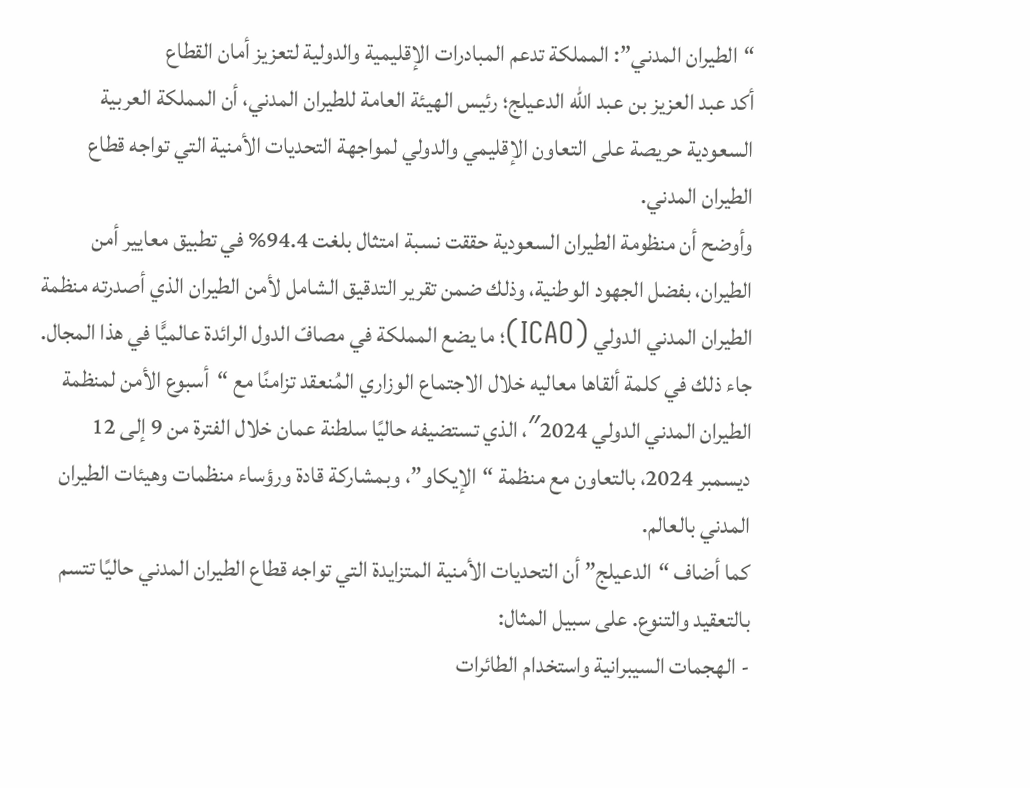“الطيران المدني”: المملكة تدعم المبادرات الإقليمية والدولية لتعزيز أمان القطاع
أكد عبد العزيز بن عبد الله الدعيلج؛ رئيس الهيئة العامة للطيران المدني، أن المملكة العربية السعودية حريصة على التعاون الإقليمي والدولي لمواجهة التحديات الأمنية التي تواجه قطاع الطيران المدني.
وأوضح أن منظومة الطيران السعودية حققت نسبة امتثال بلغت 94.4% في تطبيق معايير أمن الطيران، بفضل الجهود الوطنية، وذلك ضمن تقرير التدقيق الشامل لأمن الطيران الذي أصدرته منظمة الطيران المدني الدولي (ICAO)؛ ما يضع المملكة في مصافّ الدول الرائدة عالميًّا في هذا المجال.
جاء ذلك في كلمة ألقاها معاليه خلال الاجتماع الوزاري المُنعقد تزامنًا مع “أسبوع الأمن لمنظمة الطيران المدني الدولي 2024″، الذي تستضيفه حاليًا سلطنة عمان خلال الفترة من 9 إلى 12 ديسمبر 2024، بالتعاون مع منظمة “الإيكاو”، وبمشاركة قادة ورؤساء منظمات وهيئات الطيران المدني بالعالم.
كما أضاف “الدعيلج” أن التحديات الأمنية المتزايدة التي تواجه قطاع الطيران المدني حاليًا تتسم بالتعقيد والتنوع. على سبيل المثال:
- الهجمات السيبرانية واستخدام الطائرات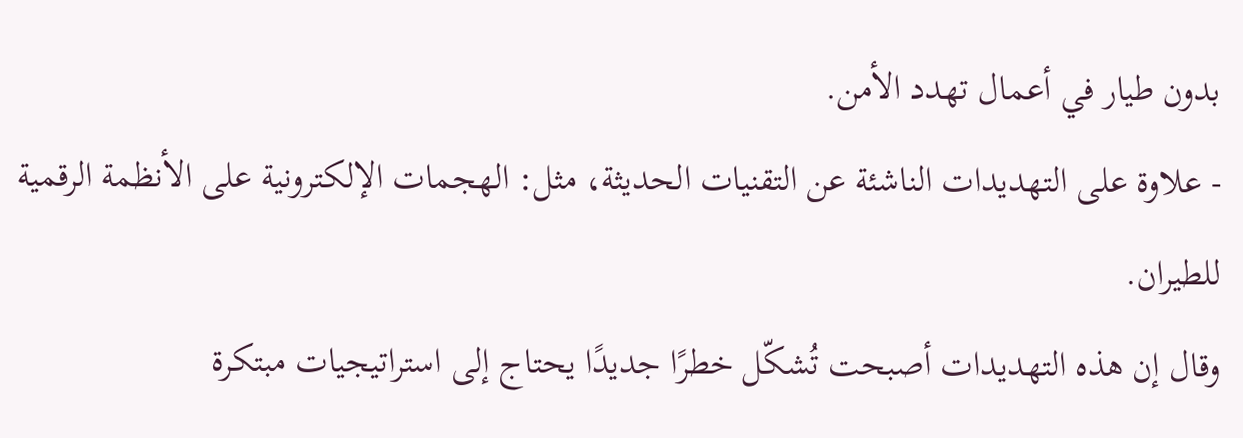بدون طيار في أعمال تهدد الأمن.
- علاوة على التهديدات الناشئة عن التقنيات الحديثة، مثل: الهجمات الإلكترونية على الأنظمة الرقمية للطيران.
وقال إن هذه التهديدات أصبحت تُشكّل خطرًا جديدًا يحتاج إلى استراتيجيات مبتكرة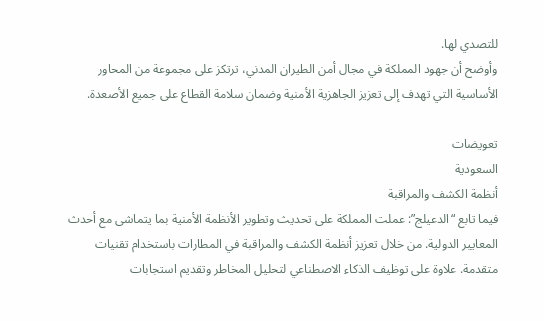للتصدي لها.
وأوضح أن جهود المملكة في مجال أمن الطيران المدني، ترتكز على مجموعة من المحاور الأساسية التي تهدف إلى تعزيز الجاهزية الأمنية وضمان سلامة القطاع على جميع الأصعدة.

تعويضات
السعودية
أنظمة الكشف والمراقبة
فيما تابع “الدعيلج”: عملت المملكة على تحديث وتطوير الأنظمة الأمنية بما يتماشى مع أحدث المعايير الدولية. من خلال تعزيز أنظمة الكشف والمراقبة في المطارات باستخدام تقنيات متقدمة. علاوة على توظيف الذكاء الاصطناعي لتحليل المخاطر وتقديم استجابات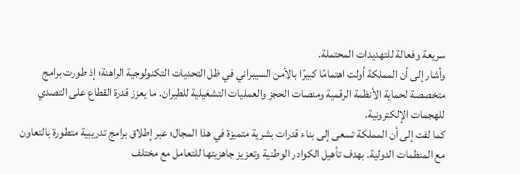سريعة وفعالة للتهديدات المحتملة.
وأشار إلى أن المملكة أولت اهتمامًا كبيرًا بالأمن السيبراني في ظل التحديات التكنولوجية الراهنة؛ إذ طورت برامج متخصصة لحماية الأنظمة الرقمية ومنصات الحجز والعمليات التشغيلية للطيران. ما يعزز قدرة القطاع على التصدي للهجمات الإلكترونية.
كما لفت إلى أن المملكة تسعى إلى بناء قدرات بشرية متميزة في هذا المجال؛ عبر إطلاق برامج تدريبية متطورة بالتعاون مع المنظمات الدولية. بهدف تأهيل الكوادر الوطنية وتعزيز جاهزيتها للتعامل مع مختلف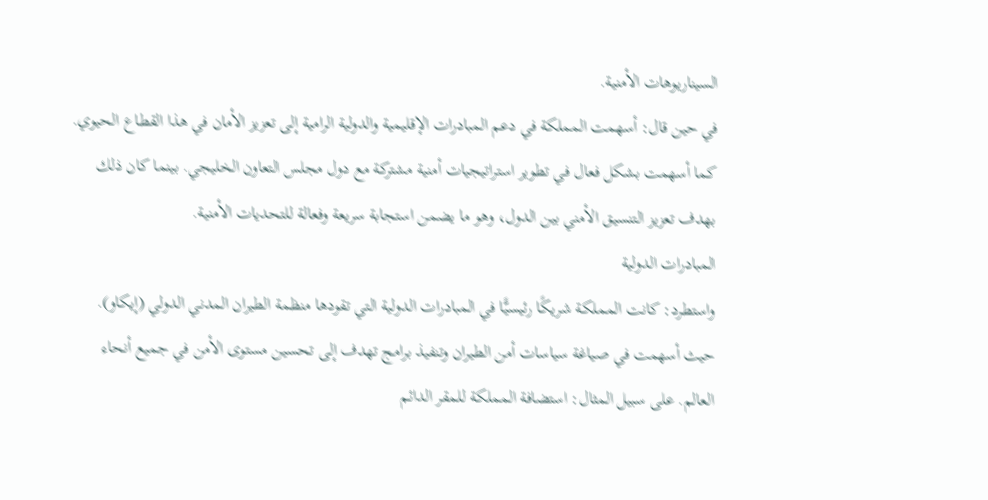السيناريوهات الأمنية.
في حين قال: أسهمت المملكة في دعم المبادرات الإقليمية والدولية الرامية إلى تعزيز الأمان في هذا القطاع الحيوي. كما أسهمت بشكل فعال في تطوير استراتيجيات أمنية مشتركة مع دول مجلس التعاون الخليجي. بينما كان ذلك بهدف تعزيز التنسيق الأمني بين الدول، وهو ما يضمن استجابة سريعة وفعالة للتحديات الأمنية.
المبادرات الدولية
واستطرد: كانت المملكة شريكًا رئيسيًّا في المبادرات الدولية التي تقودها منظمة الطيران المدني الدولي (إيكاو). حيث أسهمت في صياغة سياسات أمن الطيران وتنفيذ برامج تهدف إلى تحسين مستوى الأمن في جميع أنحاء العالم. على سبيل المثال: استضافة المملكة للمقر الدائم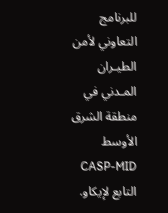للبرنامج التعاوني لأمن الطيـران المـدني في منطقة الشرق الأوسط CASP-MID التابع لإيكاو.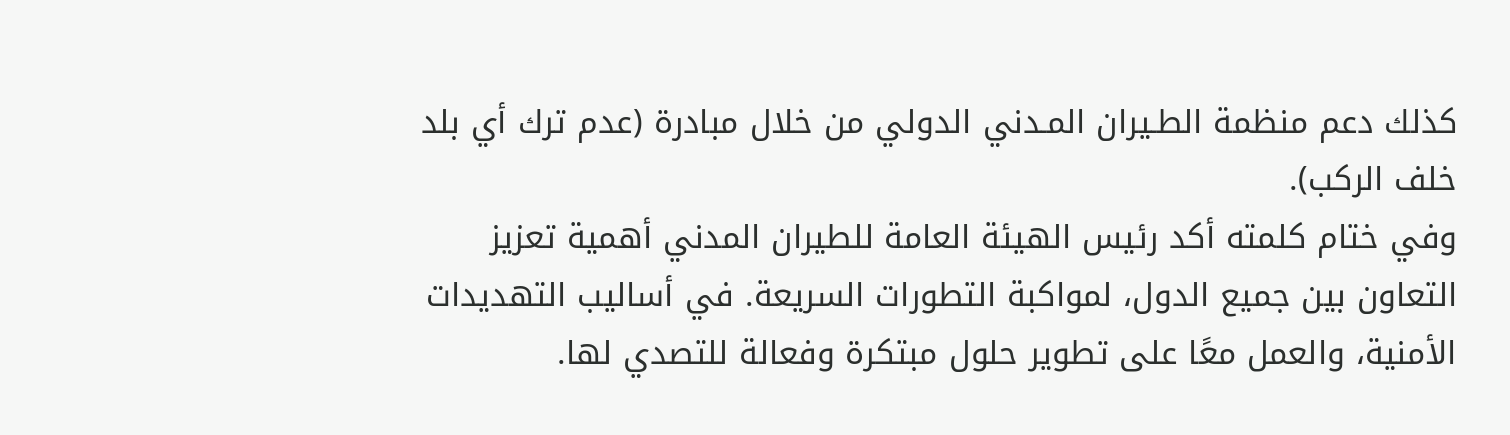كذلك دعم منظمة الطـيران المـدني الدولي من خلال مبادرة (عدم ترك أي بلد خلف الركب).
وفي ختام كلمته أكد رئيس الهيئة العامة للطيران المدني أهمية تعزيز التعاون بين جميع الدول، لمواكبة التطورات السريعة. في أساليب التهديدات الأمنية، والعمل معًا على تطوير حلول مبتكرة وفعالة للتصدي لها.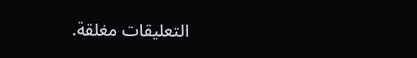التعليقات مغلقة.